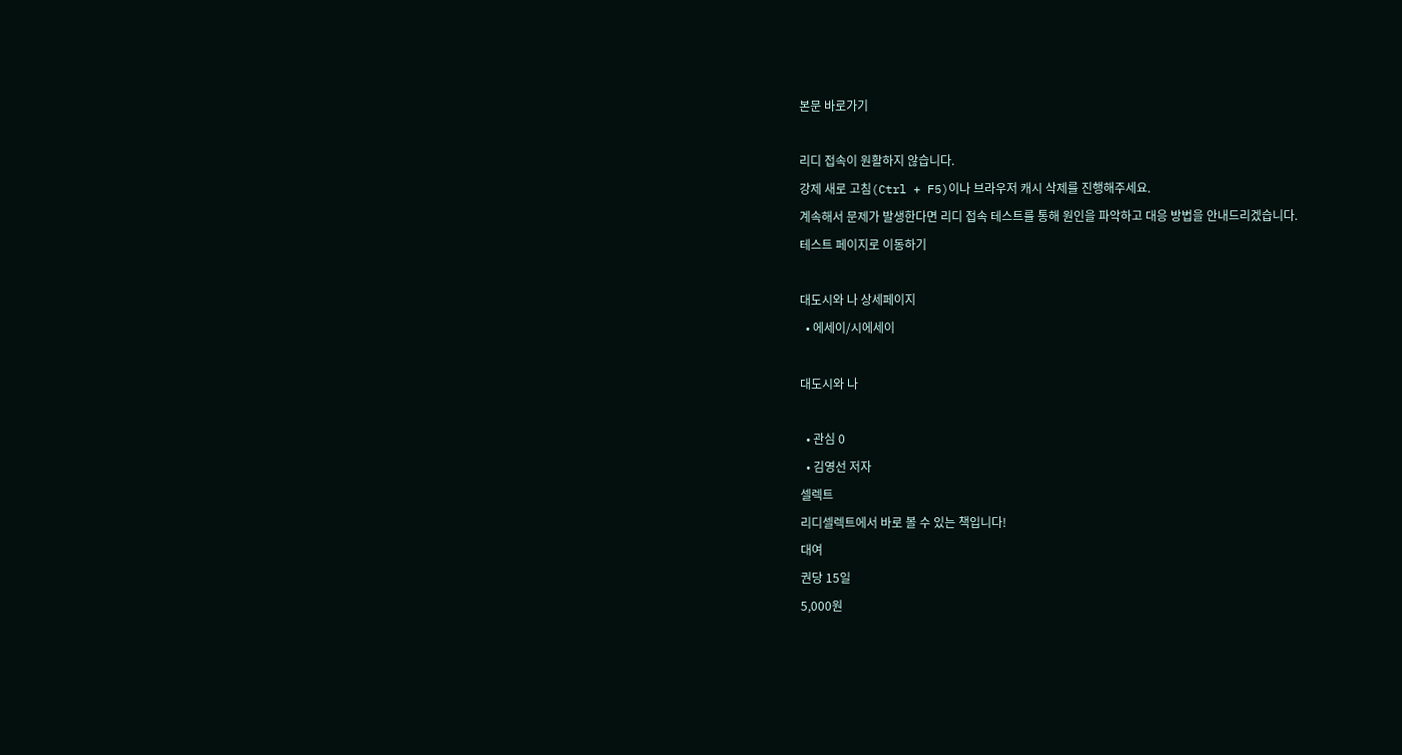본문 바로가기

리디 접속이 원활하지 않습니다.
강제 새로 고침(Ctrl + F5)이나 브라우저 캐시 삭제를 진행해주세요.
계속해서 문제가 발생한다면 리디 접속 테스트를 통해 원인을 파악하고 대응 방법을 안내드리겠습니다.
테스트 페이지로 이동하기

대도시와 나 상세페이지
  • 에세이/시에세이

대도시와 나

  • 관심 0
  • 김영선 저자
셀렉트
리디셀렉트에서 바로 볼 수 있는 책입니다!
대여
권당 15일
5,000원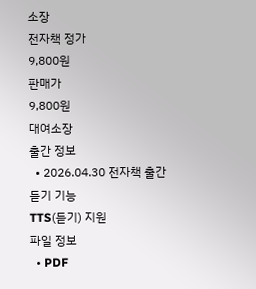소장
전자책 정가
9,800원
판매가
9,800원
대여소장
출간 정보
  • 2026.04.30 전자책 출간
듣기 기능
TTS(듣기) 지원
파일 정보
  • PDF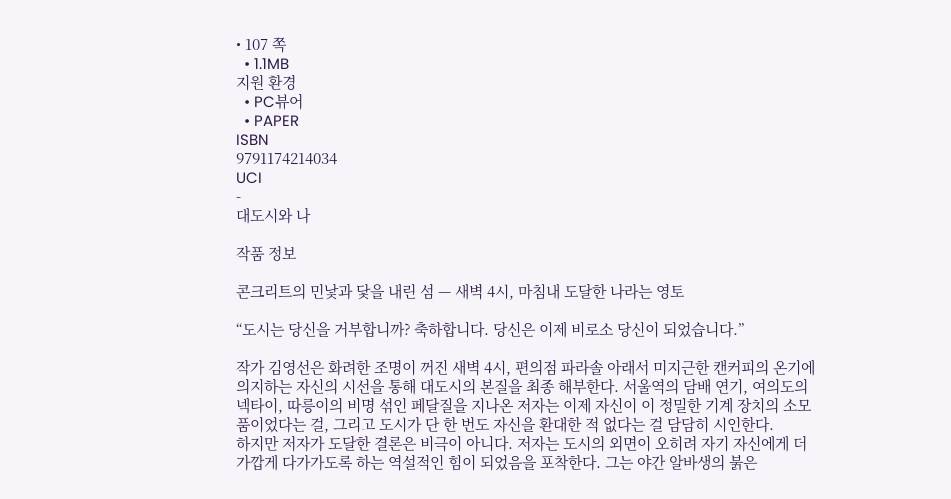• 107 쪽
  • 1.1MB
지원 환경
  • PC뷰어
  • PAPER
ISBN
9791174214034
UCI
-
대도시와 나

작품 정보

콘크리트의 민낯과 닻을 내린 섬 — 새벽 4시, 마침내 도달한 나라는 영토

“도시는 당신을 거부합니까? 축하합니다. 당신은 이제 비로소 당신이 되었습니다.”

작가 김영선은 화려한 조명이 꺼진 새벽 4시, 편의점 파라솔 아래서 미지근한 캔커피의 온기에 의지하는 자신의 시선을 통해 대도시의 본질을 최종 해부한다. 서울역의 담배 연기, 여의도의 넥타이, 따릉이의 비명 섞인 페달질을 지나온 저자는 이제 자신이 이 정밀한 기계 장치의 소모품이었다는 걸, 그리고 도시가 단 한 번도 자신을 환대한 적 없다는 걸 담담히 시인한다.
하지만 저자가 도달한 결론은 비극이 아니다. 저자는 도시의 외면이 오히려 자기 자신에게 더 가깝게 다가가도록 하는 역설적인 힘이 되었음을 포착한다. 그는 야간 알바생의 붉은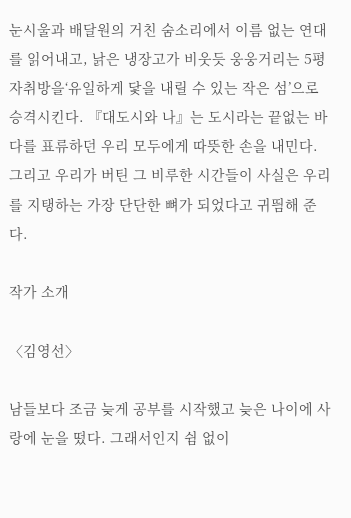눈시울과 배달원의 거친 숨소리에서 이름 없는 연대를 읽어내고, 낡은 냉장고가 비웃듯 웅웅거리는 5평 자취방을‘유일하게 닻을 내릴 수 있는 작은 섬’으로 승격시킨다. 『대도시와 나』는 도시라는 끝없는 바다를 표류하던 우리 모두에게 따뜻한 손을 내민다. 그리고 우리가 버틴 그 비루한 시간들이 사실은 우리를 지탱하는 가장 단단한 뼈가 되었다고 귀띔해 준다.

작가 소개

〈김영선〉

남들보다 조금 늦게 공부를 시작했고 늦은 나이에 사랑에 눈을 떴다. 그래서인지 쉼 없이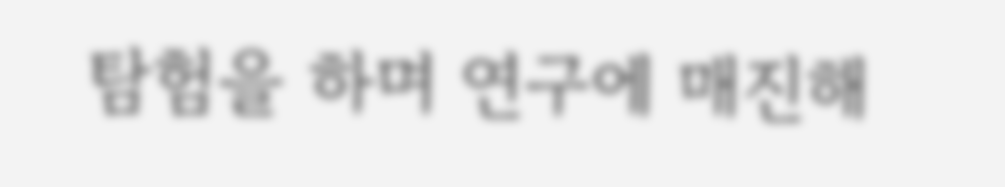탐험을 하며 연구에 매진해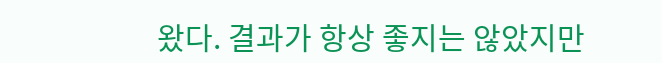왔다. 결과가 항상 좋지는 않았지만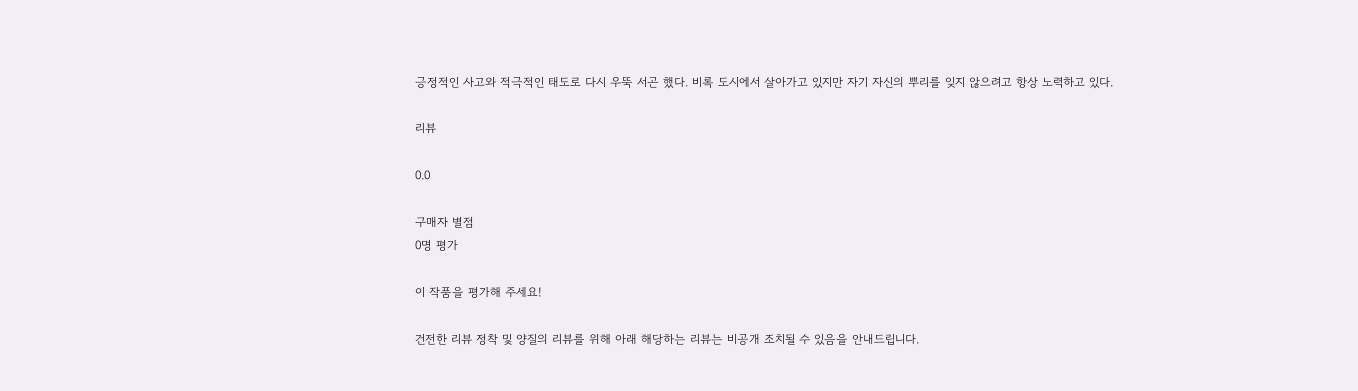긍정적인 사고와 적극적인 태도로 다시 우뚝 서곤 했다. 비록 도시에서 살아가고 있지만 자기 자신의 뿌리를 잊지 않으려고 항상 노력하고 있다.

리뷰

0.0

구매자 별점
0명 평가

이 작품을 평가해 주세요!

건전한 리뷰 정착 및 양질의 리뷰를 위해 아래 해당하는 리뷰는 비공개 조치될 수 있음을 안내드립니다.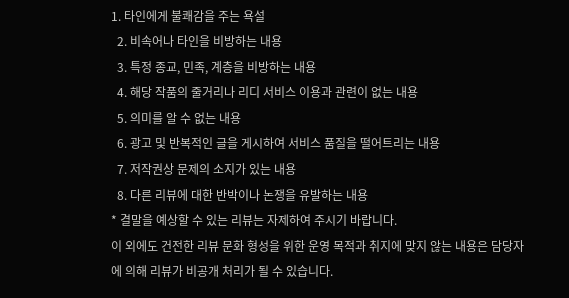1. 타인에게 불쾌감을 주는 욕설
  2. 비속어나 타인을 비방하는 내용
  3. 특정 종교, 민족, 계층을 비방하는 내용
  4. 해당 작품의 줄거리나 리디 서비스 이용과 관련이 없는 내용
  5. 의미를 알 수 없는 내용
  6. 광고 및 반복적인 글을 게시하여 서비스 품질을 떨어트리는 내용
  7. 저작권상 문제의 소지가 있는 내용
  8. 다른 리뷰에 대한 반박이나 논쟁을 유발하는 내용
* 결말을 예상할 수 있는 리뷰는 자제하여 주시기 바랍니다.
이 외에도 건전한 리뷰 문화 형성을 위한 운영 목적과 취지에 맞지 않는 내용은 담당자에 의해 리뷰가 비공개 처리가 될 수 있습니다.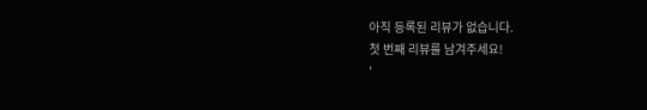아직 등록된 리뷰가 없습니다.
첫 번째 리뷰를 남겨주세요!
'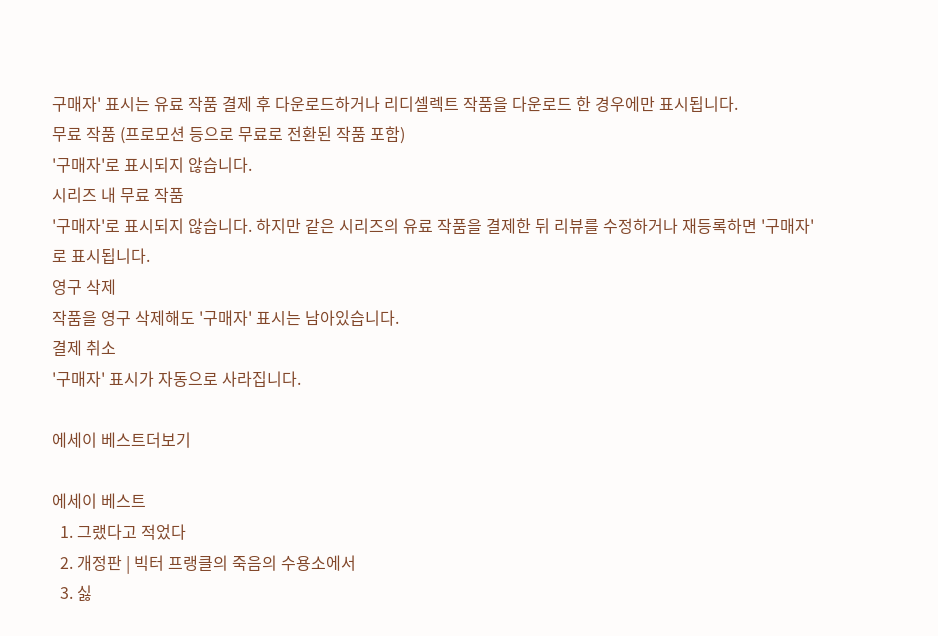구매자' 표시는 유료 작품 결제 후 다운로드하거나 리디셀렉트 작품을 다운로드 한 경우에만 표시됩니다.
무료 작품 (프로모션 등으로 무료로 전환된 작품 포함)
'구매자'로 표시되지 않습니다.
시리즈 내 무료 작품
'구매자'로 표시되지 않습니다. 하지만 같은 시리즈의 유료 작품을 결제한 뒤 리뷰를 수정하거나 재등록하면 '구매자'로 표시됩니다.
영구 삭제
작품을 영구 삭제해도 '구매자' 표시는 남아있습니다.
결제 취소
'구매자' 표시가 자동으로 사라집니다.

에세이 베스트더보기

에세이 베스트
  1. 그랬다고 적었다
  2. 개정판 | 빅터 프랭클의 죽음의 수용소에서
  3. 싫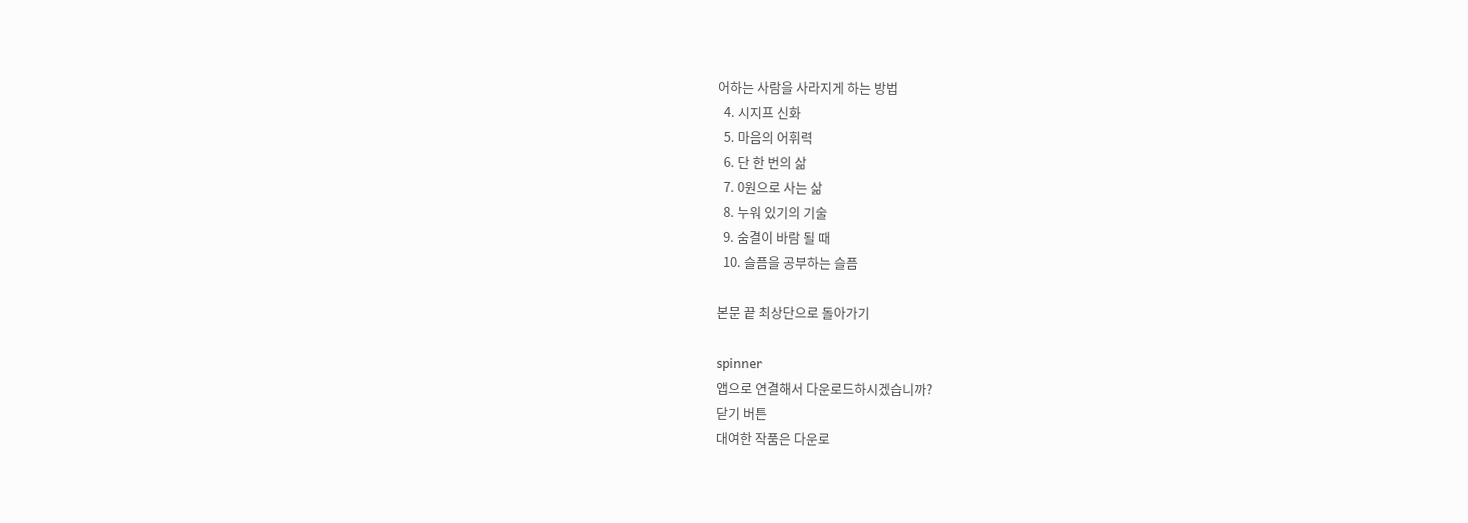어하는 사람을 사라지게 하는 방법
  4. 시지프 신화
  5. 마음의 어휘력
  6. 단 한 번의 삶
  7. 0원으로 사는 삶
  8. 누워 있기의 기술
  9. 숨결이 바람 될 때
  10. 슬픔을 공부하는 슬픔

본문 끝 최상단으로 돌아가기

spinner
앱으로 연결해서 다운로드하시겠습니까?
닫기 버튼
대여한 작품은 다운로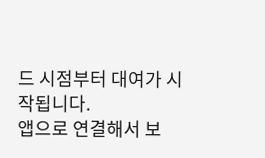드 시점부터 대여가 시작됩니다.
앱으로 연결해서 보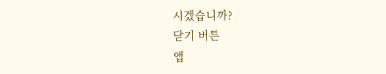시겠습니까?
닫기 버튼
앱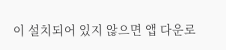이 설치되어 있지 않으면 앱 다운로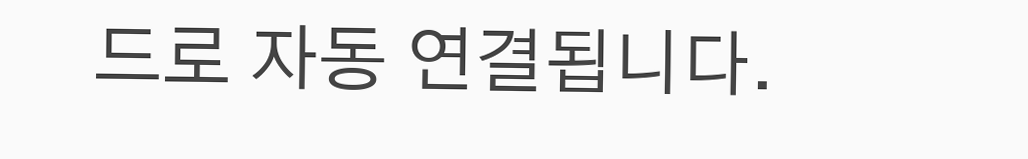드로 자동 연결됩니다.